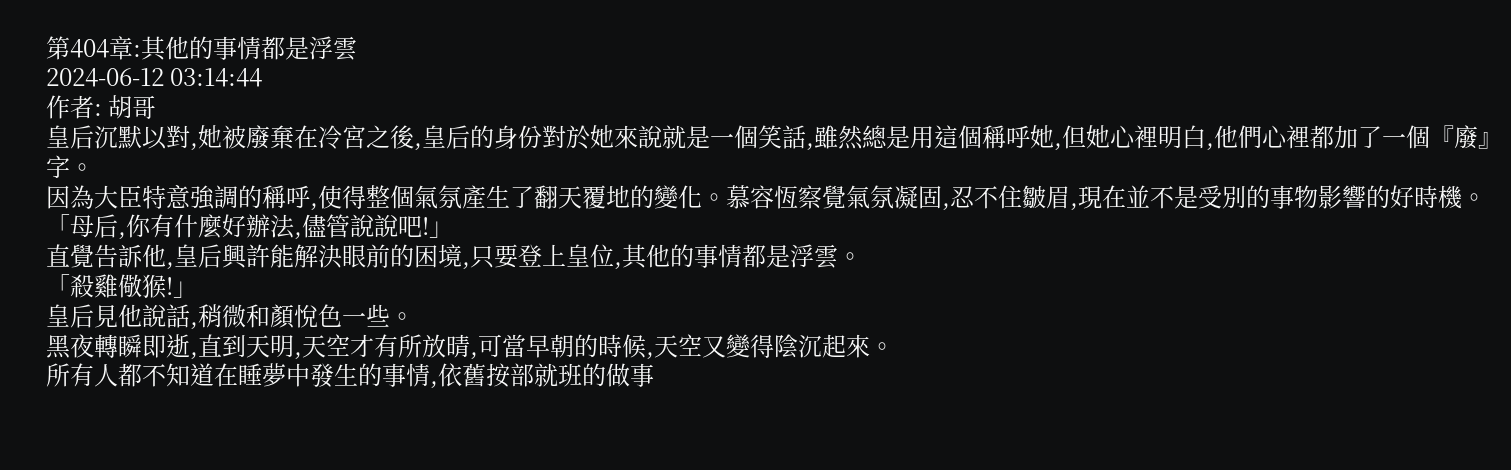第404章:其他的事情都是浮雲
2024-06-12 03:14:44
作者: 胡哥
皇后沉默以對,她被廢棄在冷宮之後,皇后的身份對於她來說就是一個笑話,雖然總是用這個稱呼她,但她心裡明白,他們心裡都加了一個『廢』字。
因為大臣特意強調的稱呼,使得整個氣氛產生了翻天覆地的變化。慕容恆察覺氣氛凝固,忍不住皺眉,現在並不是受別的事物影響的好時機。
「母后,你有什麼好辦法,儘管說說吧!」
直覺告訴他,皇后興許能解決眼前的困境,只要登上皇位,其他的事情都是浮雲。
「殺雞儆猴!」
皇后見他說話,稍微和顏悅色一些。
黑夜轉瞬即逝,直到天明,天空才有所放晴,可當早朝的時候,天空又變得陰沉起來。
所有人都不知道在睡夢中發生的事情,依舊按部就班的做事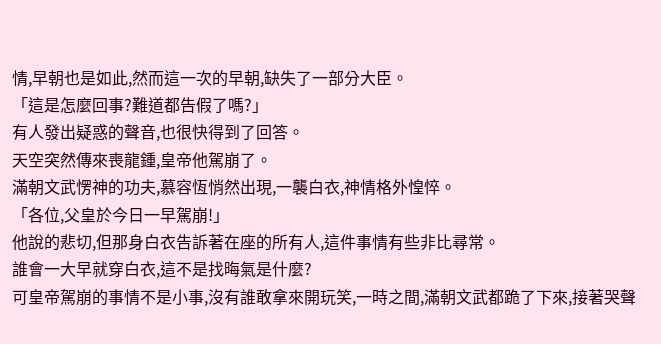情,早朝也是如此,然而這一次的早朝,缺失了一部分大臣。
「這是怎麼回事?難道都告假了嗎?」
有人發出疑惑的聲音,也很快得到了回答。
天空突然傳來喪龍鍾,皇帝他駕崩了。
滿朝文武愣神的功夫,慕容恆悄然出現,一襲白衣,神情格外惶悴。
「各位,父皇於今日一早駕崩!」
他說的悲切,但那身白衣告訴著在座的所有人,這件事情有些非比尋常。
誰會一大早就穿白衣,這不是找晦氣是什麼?
可皇帝駕崩的事情不是小事,沒有誰敢拿來開玩笑,一時之間,滿朝文武都跪了下來,接著哭聲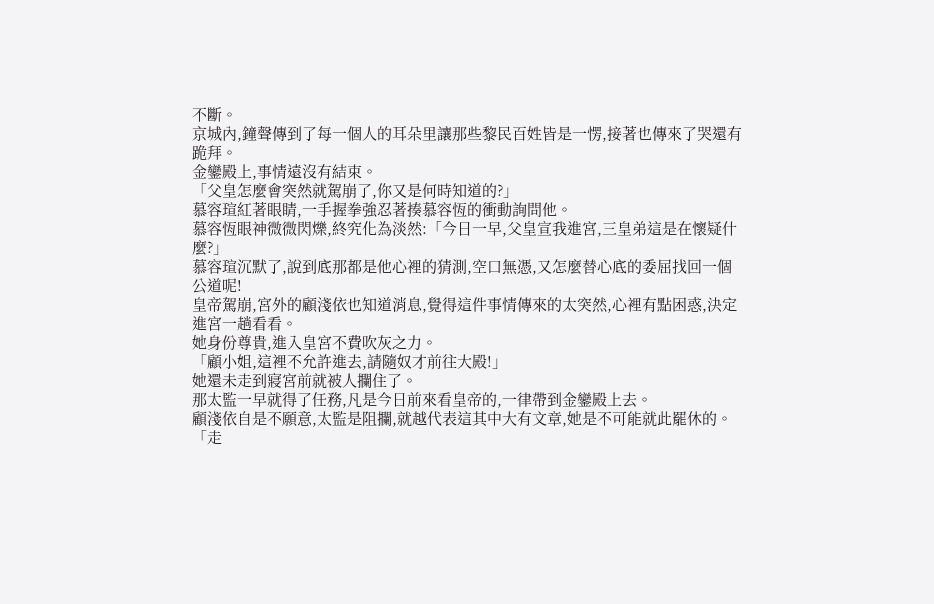不斷。
京城內,鐘聲傳到了每一個人的耳朵里讓那些黎民百姓皆是一愣,接著也傳來了哭還有跪拜。
金鑾殿上,事情遠沒有結束。
「父皇怎麼會突然就駕崩了,你又是何時知道的?」
慕容瑄紅著眼睛,一手握拳強忍著揍慕容恆的衝動詢問他。
慕容恆眼神微微閃爍,終究化為淡然:「今日一早,父皇宣我進宮,三皇弟這是在懷疑什麼?」
慕容瑄沉默了,說到底那都是他心裡的猜測,空口無憑,又怎麼替心底的委屈找回一個公道呢!
皇帝駕崩,宮外的顧淺依也知道消息,覺得這件事情傳來的太突然,心裡有點困惑,決定進宮一趟看看。
她身份尊貴,進入皇宮不費吹灰之力。
「顧小姐,這裡不允許進去,請隨奴才前往大殿!」
她還未走到寢宮前就被人攔住了。
那太監一早就得了任務,凡是今日前來看皇帝的,一律帶到金鑾殿上去。
顧淺依自是不願意,太監是阻攔,就越代表這其中大有文章,她是不可能就此罷休的。
「走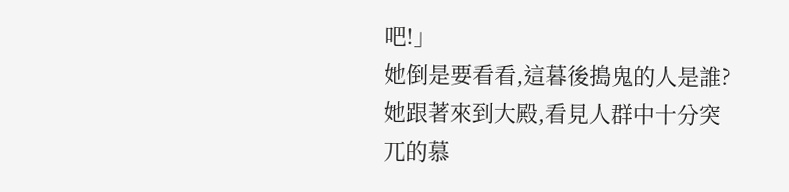吧!」
她倒是要看看,這暮後搗鬼的人是誰?
她跟著來到大殿,看見人群中十分突兀的慕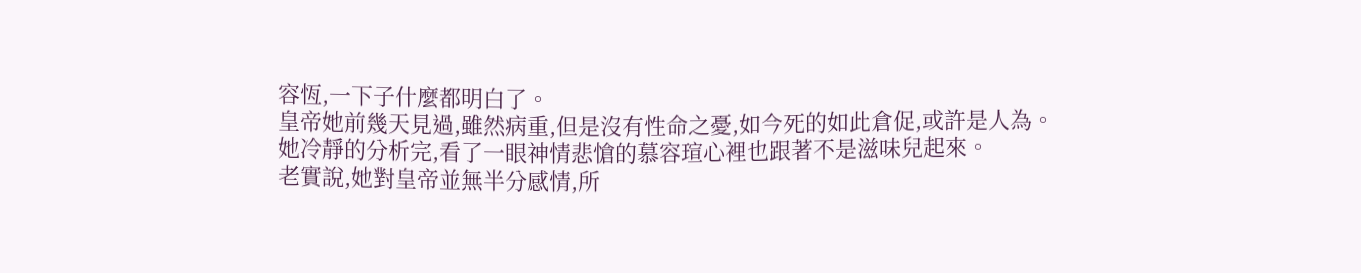容恆,一下子什麼都明白了。
皇帝她前幾天見過,雖然病重,但是沒有性命之憂,如今死的如此倉促,或許是人為。
她冷靜的分析完,看了一眼神情悲愴的慕容瑄心裡也跟著不是滋味兒起來。
老實說,她對皇帝並無半分感情,所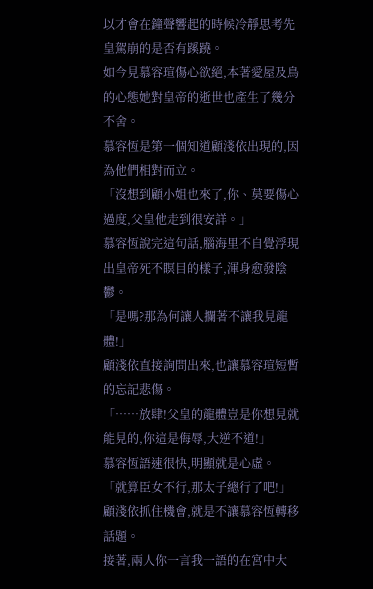以才會在鐘聲響起的時候冷靜思考先皇駕崩的是否有蹊蹺。
如今見慕容瑄傷心欲絕,本著愛屋及鳥的心態她對皇帝的逝世也產生了幾分不舍。
慕容恆是第一個知道顧淺依出現的,因為他們相對而立。
「沒想到顧小姐也來了,你、莫要傷心過度,父皇他走到很安詳。」
慕容恆說完這句話,腦海里不自覺浮現出皇帝死不瞑目的樣子,渾身愈發陰鬱。
「是嗎?那為何讓人攔著不讓我見龍體!」
顧淺依直接詢問出來,也讓慕容瑄短暫的忘記悲傷。
「……放肆!父皇的龍體豈是你想見就能見的,你這是侮辱,大逆不道!」
慕容恆語速很快,明顯就是心虛。
「就算臣女不行,那太子總行了吧!」
顧淺依抓住機會,就是不讓慕容恆轉移話題。
接著,兩人你一言我一語的在宮中大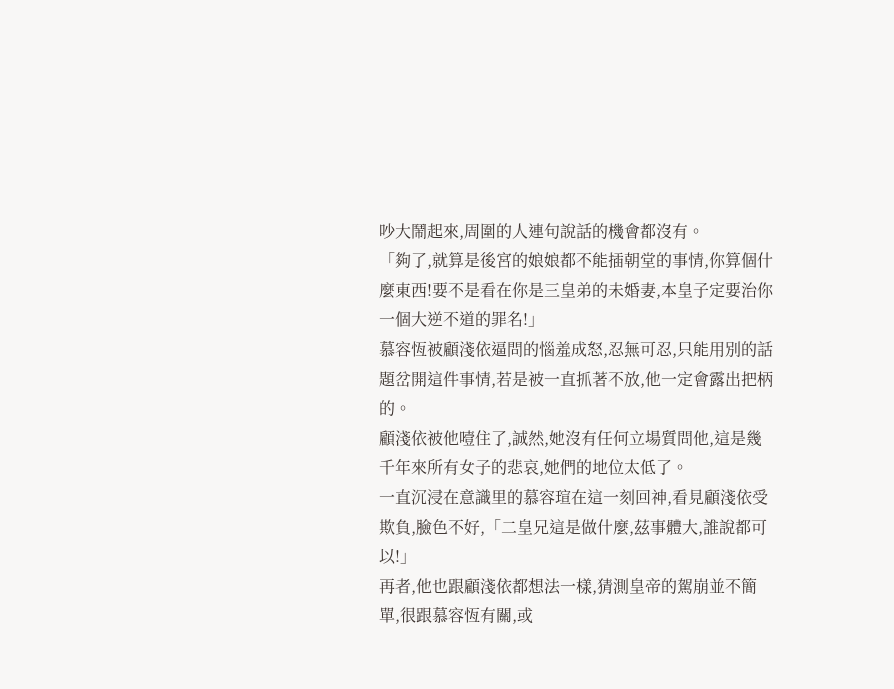吵大鬧起來,周圍的人連句說話的機會都沒有。
「夠了,就算是後宮的娘娘都不能插朝堂的事情,你算個什麼東西!要不是看在你是三皇弟的未婚妻,本皇子定要治你一個大逆不道的罪名!」
慕容恆被顧淺依逼問的惱羞成怒,忍無可忍,只能用別的話題岔開這件事情,若是被一直抓著不放,他一定會露出把柄的。
顧淺依被他噎住了,誠然,她沒有任何立場質問他,這是幾千年來所有女子的悲哀,她們的地位太低了。
一直沉浸在意識里的慕容瑄在這一刻回神,看見顧淺依受欺負,臉色不好,「二皇兄這是做什麼,茲事體大,誰說都可以!」
再者,他也跟顧淺依都想法一樣,猜測皇帝的駕崩並不簡單,很跟慕容恆有關,或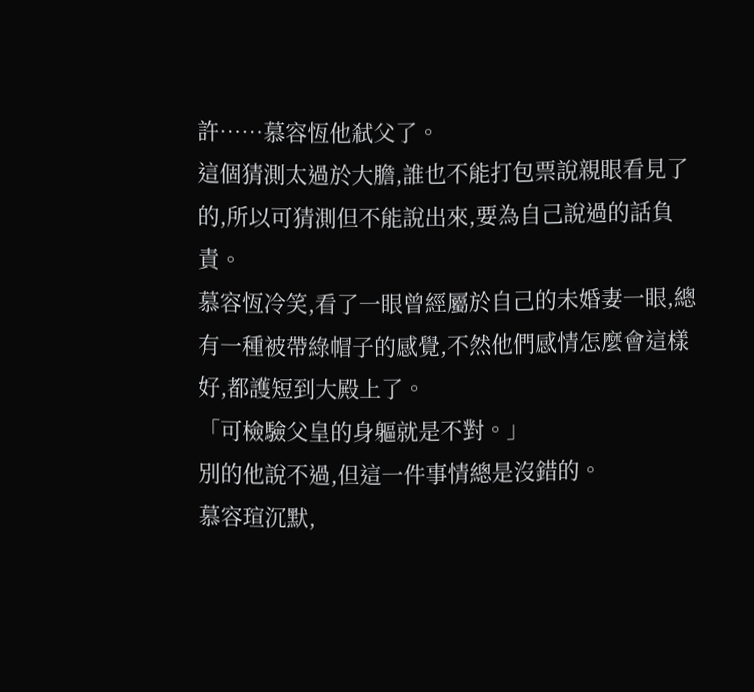許……慕容恆他弒父了。
這個猜測太過於大膽,誰也不能打包票說親眼看見了的,所以可猜測但不能說出來,要為自己說過的話負責。
慕容恆冷笑,看了一眼曾經屬於自己的未婚妻一眼,總有一種被帶綠帽子的感覺,不然他們感情怎麼會這樣好,都護短到大殿上了。
「可檢驗父皇的身軀就是不對。」
別的他說不過,但這一件事情總是沒錯的。
慕容瑄沉默,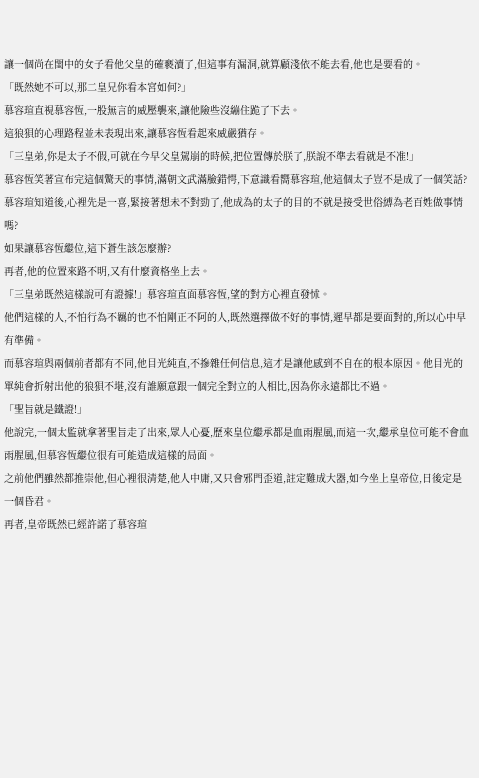讓一個尚在閨中的女子看他父皇的確褻瀆了,但這事有漏洞,就算顧淺依不能去看,他也是要看的。
「既然她不可以,那二皇兄你看本宮如何?」
慕容瑄直視慕容恆,一股無言的威壓襲來,讓他險些沒繃住跪了下去。
這狼狽的心理路程並未表現出來,讓慕容恆看起來威嚴猶存。
「三皇弟,你是太子不假,可就在今早父皇駕崩的時候,把位置傳於朕了,朕說不準去看就是不准!」
慕容恆笑著宣布完這個驚天的事情,滿朝文武滿臉錯愕,下意識看嚮慕容瑄,他這個太子豈不是成了一個笑話?
慕容瑄知道後,心裡先是一喜,緊接著想未不對勁了,他成為的太子的目的不就是接受世俗縛為老百姓做事情嗎?
如果讓慕容恆繼位,這下蒼生該怎麼辦?
再者,他的位置來路不明,又有什麼資格坐上去。
「三皇弟既然這樣說可有證據!」慕容瑄直面慕容恆,望的對方心裡直發怵。
他們這樣的人,不怕行為不羈的也不怕剛正不阿的人,既然選擇做不好的事情,遲早都是要面對的,所以心中早有準備。
而慕容瑄與兩個前者都有不同,他目光純直,不摻雜任何信息,這才是讓他感到不自在的根本原因。他目光的單純會折射出他的狼狽不堪,沒有誰願意跟一個完全對立的人相比,因為你永遠都比不過。
「聖旨就是鐵證!」
他說完,一個太監就拿著聖旨走了出來,眾人心憂,歷來皇位繼承都是血雨腥風,而這一次,繼承皇位可能不會血雨腥風,但慕容恆繼位很有可能造成這樣的局面。
之前他們雖然都推崇他,但心裡很清楚,他人中庸,又只會邪門歪道,註定難成大器,如今坐上皇帝位,日後定是一個昏君。
再者,皇帝既然已經許諾了慕容瑄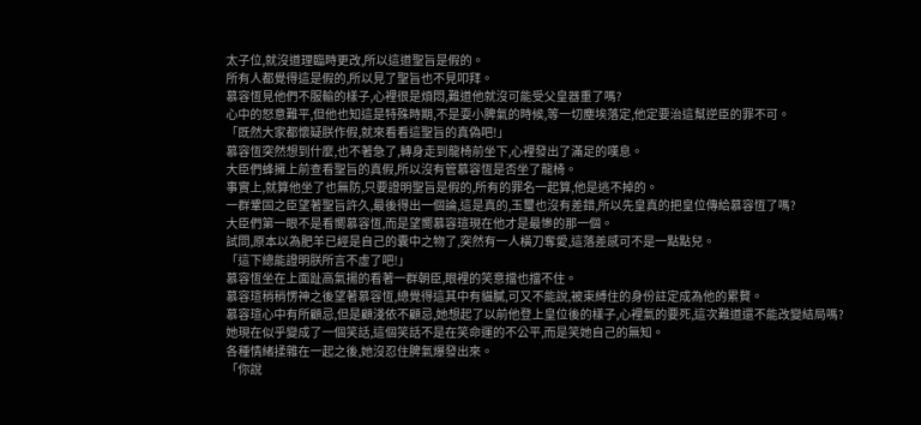太子位,就沒道理臨時更改,所以這道聖旨是假的。
所有人都覺得這是假的,所以見了聖旨也不見叩拜。
慕容恆見他們不服輸的樣子,心裡很是煩悶,難道他就沒可能受父皇器重了嗎?
心中的怒意難平,但他也知這是特殊時期,不是耍小脾氣的時候,等一切塵埃落定,他定要治這幫逆臣的罪不可。
「既然大家都懷疑朕作假,就來看看這聖旨的真偽吧!」
慕容恆突然想到什麼,也不著急了,轉身走到龍椅前坐下,心裡發出了滿足的嘆息。
大臣們蜂擁上前查看聖旨的真假,所以沒有管慕容恆是否坐了龍椅。
事實上,就算他坐了也無防,只要證明聖旨是假的,所有的罪名一起算,他是逃不掉的。
一群鞏固之臣望著聖旨許久,最後得出一個論,這是真的,玉璽也沒有差錯,所以先皇真的把皇位傳給慕容恆了嗎?
大臣們第一眼不是看嚮慕容恆,而是望嚮慕容瑄現在他才是最慘的那一個。
試問,原本以為肥羊已經是自己的囊中之物了,突然有一人橫刀奪愛,這落差感可不是一點點兒。
「這下總能證明朕所言不虛了吧!」
慕容恆坐在上面趾高氣揚的看著一群朝臣,眼裡的笑意擋也擋不住。
慕容瑄稍稍愣神之後望著慕容恆,總覺得這其中有貓膩,可又不能說,被束縛住的身份註定成為他的累贅。
慕容瑄心中有所顧忌,但是顧淺依不顧忌,她想起了以前他登上皇位後的樣子,心裡氣的要死,這次難道還不能改變結局嗎?
她現在似乎變成了一個笑話,這個笑話不是在笑命運的不公平,而是笑她自己的無知。
各種情緒揉雜在一起之後,她沒忍住脾氣爆發出來。
「你說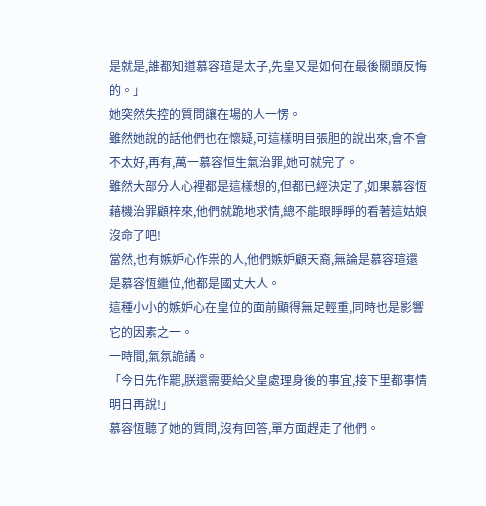是就是,誰都知道慕容瑄是太子,先皇又是如何在最後關頭反悔的。」
她突然失控的質問讓在場的人一愣。
雖然她說的話他們也在懷疑,可這樣明目張胆的說出來,會不會不太好,再有,萬一慕容恒生氣治罪,她可就完了。
雖然大部分人心裡都是這樣想的,但都已經決定了,如果慕容恆藉機治罪顧梓來,他們就跪地求情,總不能眼睜睜的看著這姑娘沒命了吧!
當然,也有嫉妒心作祟的人,他們嫉妒顧天裔,無論是慕容瑄還是慕容恆繼位,他都是國丈大人。
這種小小的嫉妒心在皇位的面前顯得無足輕重,同時也是影響它的因素之一。
一時間,氣氛詭譎。
「今日先作罷,朕還需要給父皇處理身後的事宜,接下里都事情明日再說!」
慕容恆聽了她的質問,沒有回答,單方面趕走了他們。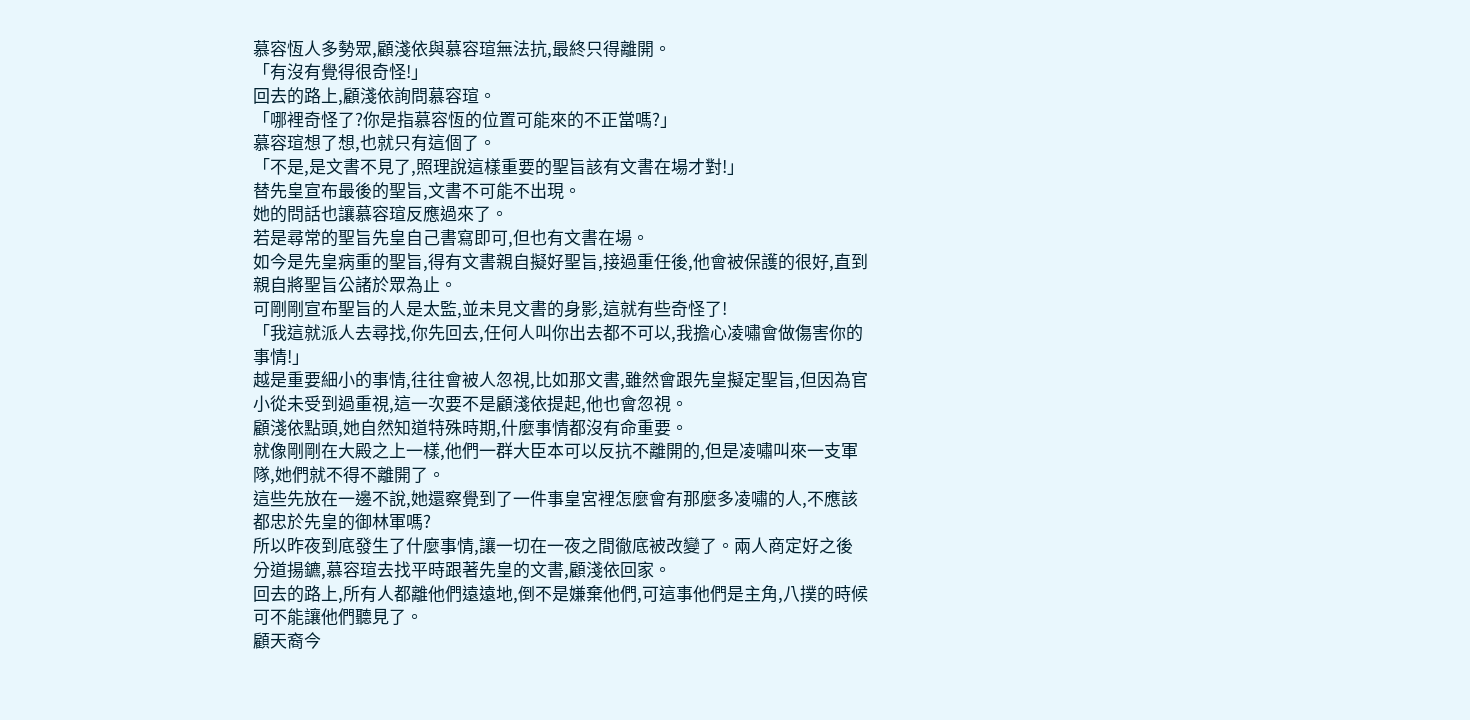慕容恆人多勢眾,顧淺依與慕容瑄無法抗,最終只得離開。
「有沒有覺得很奇怪!」
回去的路上,顧淺依詢問慕容瑄。
「哪裡奇怪了?你是指慕容恆的位置可能來的不正當嗎?」
慕容瑄想了想,也就只有這個了。
「不是,是文書不見了,照理說這樣重要的聖旨該有文書在場才對!」
替先皇宣布最後的聖旨,文書不可能不出現。
她的問話也讓慕容瑄反應過來了。
若是尋常的聖旨先皇自己書寫即可,但也有文書在場。
如今是先皇病重的聖旨,得有文書親自擬好聖旨,接過重任後,他會被保護的很好,直到親自將聖旨公諸於眾為止。
可剛剛宣布聖旨的人是太監,並未見文書的身影,這就有些奇怪了!
「我這就派人去尋找,你先回去,任何人叫你出去都不可以,我擔心凌嘯會做傷害你的事情!」
越是重要細小的事情,往往會被人忽視,比如那文書,雖然會跟先皇擬定聖旨,但因為官小從未受到過重視,這一次要不是顧淺依提起,他也會忽視。
顧淺依點頭,她自然知道特殊時期,什麼事情都沒有命重要。
就像剛剛在大殿之上一樣,他們一群大臣本可以反抗不離開的,但是凌嘯叫來一支軍隊,她們就不得不離開了。
這些先放在一邊不說,她還察覺到了一件事皇宮裡怎麼會有那麼多凌嘯的人,不應該都忠於先皇的御林軍嗎?
所以昨夜到底發生了什麼事情,讓一切在一夜之間徹底被改變了。兩人商定好之後分道揚鑣,慕容瑄去找平時跟著先皇的文書,顧淺依回家。
回去的路上,所有人都離他們遠遠地,倒不是嫌棄他們,可這事他們是主角,八撲的時候可不能讓他們聽見了。
顧天裔今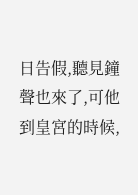日告假,聽見鐘聲也來了,可他到皇宮的時候,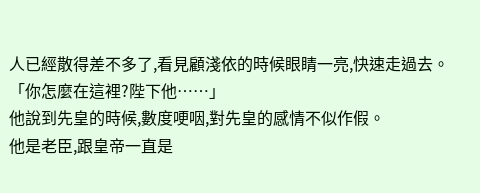人已經散得差不多了,看見顧淺依的時候眼睛一亮,快速走過去。
「你怎麼在這裡?陛下他……」
他說到先皇的時候,數度哽咽,對先皇的感情不似作假。
他是老臣,跟皇帝一直是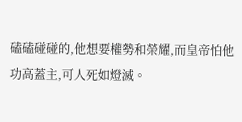磕磕碰碰的,他想要權勢和榮耀,而皇帝怕他功高蓋主,可人死如燈滅。